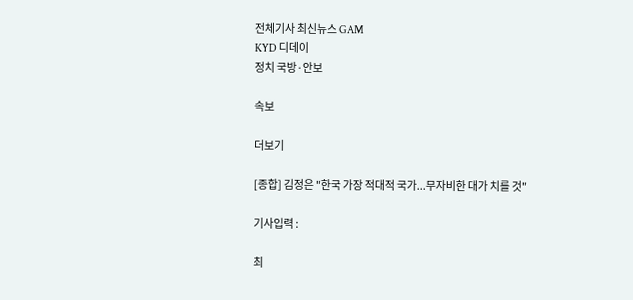전체기사 최신뉴스 GAM
KYD 디데이
정치 국방·안보

속보

더보기

[종합] 김정은 "한국 가장 적대적 국가...무자비한 대가 치를 것"

기사입력 :

최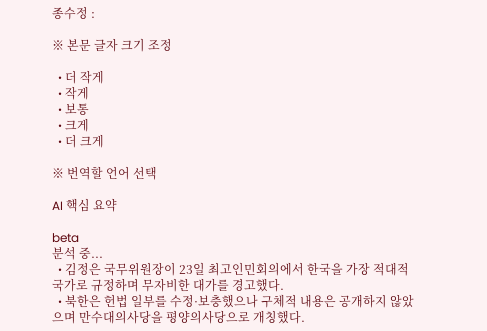종수정 :

※ 본문 글자 크기 조정

  • 더 작게
  • 작게
  • 보통
  • 크게
  • 더 크게

※ 번역할 언어 선택

AI 핵심 요약

beta
분석 중...
  • 김정은 국무위원장이 23일 최고인민회의에서 한국을 가장 적대적 국가로 규정하며 무자비한 대가를 경고했다.
  • 북한은 헌법 일부를 수정·보충했으나 구체적 내용은 공개하지 않았으며 만수대의사당을 평양의사당으로 개칭했다.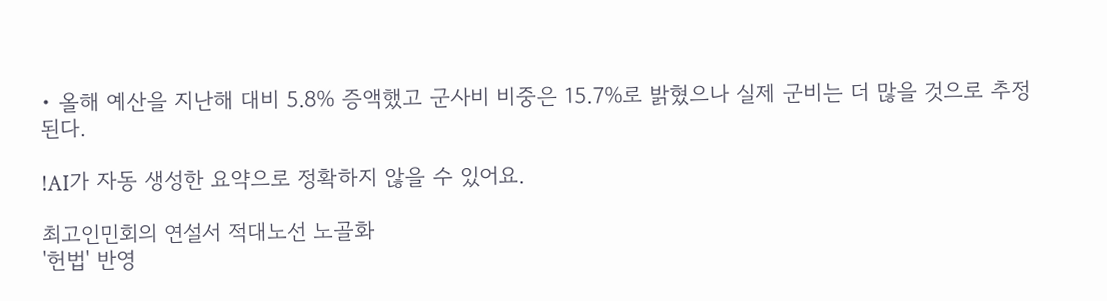• 올해 예산을 지난해 대비 5.8% 증액했고 군사비 비중은 15.7%로 밝혔으나 실제 군비는 더 많을 것으로 추정된다.

!AI가 자동 생성한 요약으로 정확하지 않을 수 있어요.

최고인민회의 연설서 적대노선 노골화
'헌법' 반영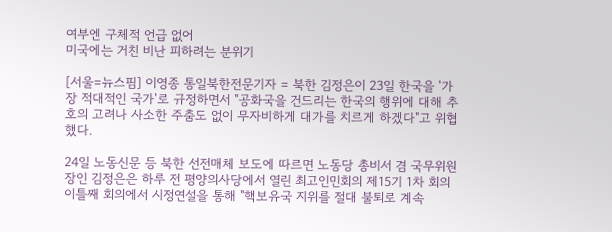여부엔 구체적 언급 없어
미국에는 거친 비난 피하려는 분위기

[서울=뉴스핌] 이영종 통일북한전문기자 = 북한 김정은이 23일 한국을 '가장 적대적인 국가'로 규정하면서 "공화국을 건드리는 한국의 행위에 대해 추호의 고려나 사소한 주춤도 없이 무자비하게 대가를 치르게 하겠다"고 위협했다.

24일 노동신문 등 북한 선전매체 보도에 따르면 노동당 총비서 겸 국무위원장인 김정은은 하루 전 평양의사당에서 열린 최고인민회의 제15기 1차 회의 이틀째 회의에서 시정연설을 통해 "핵보유국 지위를 절대 불퇴로 계속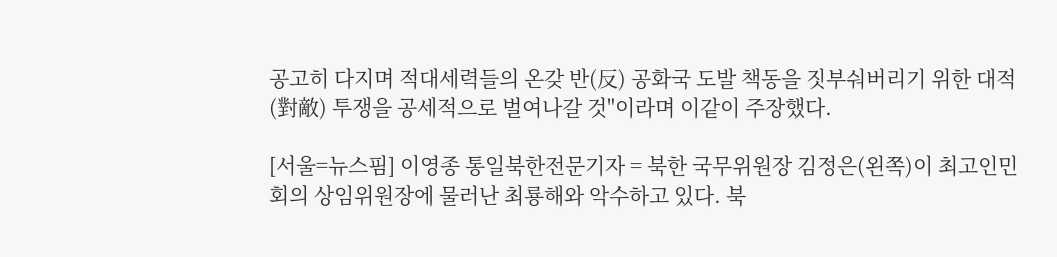공고히 다지며 적대세력들의 온갖 반(反) 공화국 도발 책동을 짓부숴버리기 위한 대적(對敵) 투쟁을 공세적으로 벌여나갈 것"이라며 이같이 주장했다.

[서울=뉴스핌] 이영종 통일북한전문기자 = 북한 국무위원장 김정은(왼쪽)이 최고인민회의 상임위원장에 물러난 최룡해와 악수하고 있다. 북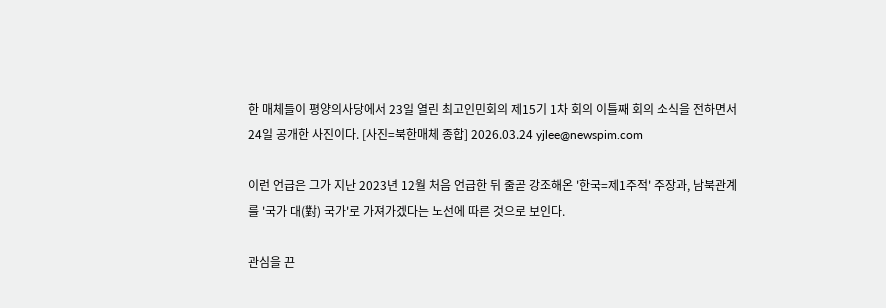한 매체들이 평양의사당에서 23일 열린 최고인민회의 제15기 1차 회의 이틀째 회의 소식을 전하면서 24일 공개한 사진이다. [사진=북한매체 종합] 2026.03.24 yjlee@newspim.com

이런 언급은 그가 지난 2023년 12월 처음 언급한 뒤 줄곧 강조해온 '한국=제1주적' 주장과, 남북관계를 '국가 대(對) 국가'로 가져가겠다는 노선에 따른 것으로 보인다.

관심을 끈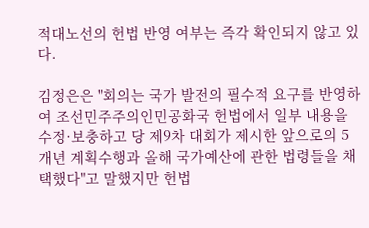적대노선의 헌법 반영 여부는 즉각 확인되지 않고 있다.

김정은은 "회의는 국가 발전의 필수적 요구를 반영하여 조선민주주의인민공화국 헌법에서 일부 내용을 수정·보충하고 당 제9차 대회가 제시한 앞으로의 5개년 계획수행과 올해 국가예산에 관한 법령들을 채택했다"고 말했지만 헌법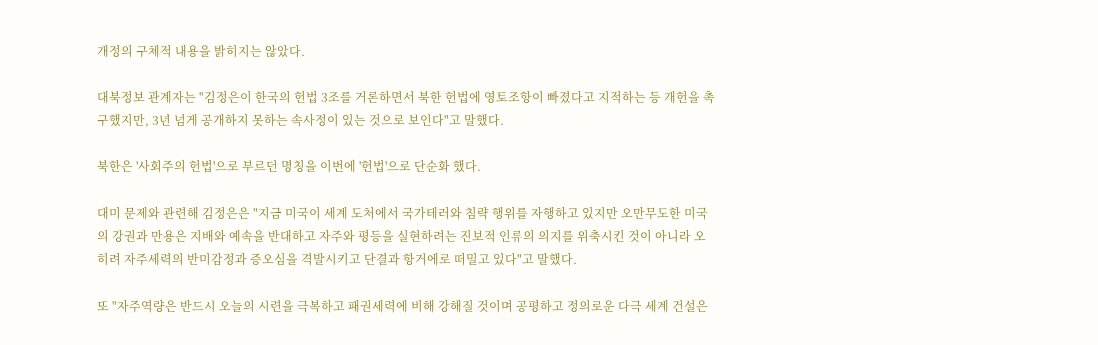개정의 구체적 내용을 밝히지는 않았다.

대북정보 관계자는 "김정은이 한국의 헌법 3조를 거론하면서 북한 헌법에 영토조항이 빠졌다고 지적하는 등 개헌을 촉구했지만, 3년 넘게 공개하지 못하는 속사정이 있는 것으로 보인다"고 말했다.

북한은 '사회주의 헌법'으로 부르던 명칭을 이번에 '헌법'으로 단순화 했다.

대미 문제와 관련해 김정은은 "지금 미국이 세계 도처에서 국가테러와 침략 행위를 자행하고 있지만 오만무도한 미국의 강권과 만용은 지배와 예속을 반대하고 자주와 평등을 실현하려는 진보적 인류의 의지를 위축시킨 것이 아니라 오히려 자주세력의 반미감정과 증오심을 격발시키고 단결과 항거에로 떠밀고 있다"고 말했다.

또 "자주역량은 반드시 오늘의 시련을 극복하고 패권세력에 비해 강해질 것이며 공평하고 정의로운 다극 세계 건설은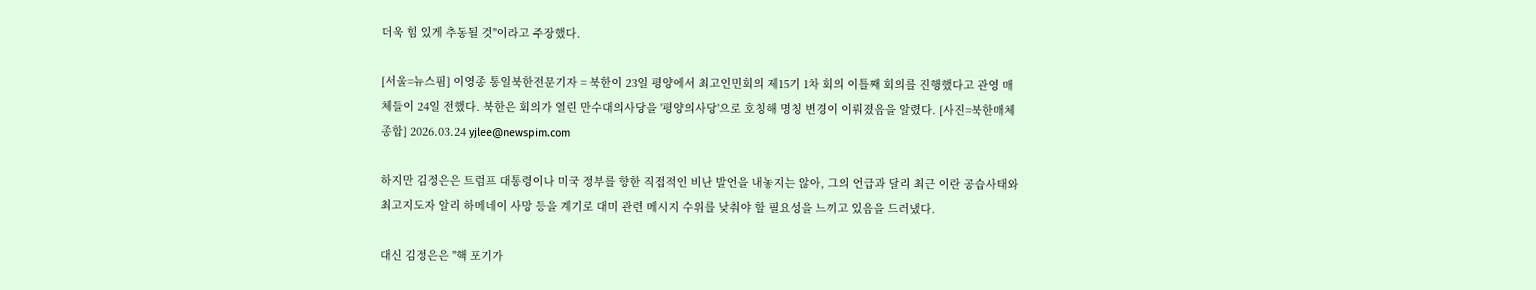더욱 힘 있게 추동될 것"이라고 주장했다.

[서울=뉴스핌] 이영종 통일북한전문기자 = 북한이 23일 평양에서 최고인민회의 제15기 1차 회의 이틀째 회의를 진행했다고 관영 매체들이 24일 전했다. 북한은 회의가 열린 만수대의사당을 '평양의사당'으로 호칭해 명칭 변경이 이뤄졌음을 알렸다. [사진=북한매체 종합] 2026.03.24 yjlee@newspim.com

하지만 김정은은 트럼프 대통령이나 미국 정부를 향한 직접적인 비난 발언을 내놓지는 않아, 그의 언급과 달리 최근 이란 공습사태와 최고지도자 알리 하메네이 사망 등을 계기로 대미 관련 메시지 수위를 낮춰야 할 필요성을 느끼고 있음을 드러냈다.

대신 김정은은 "핵 포기가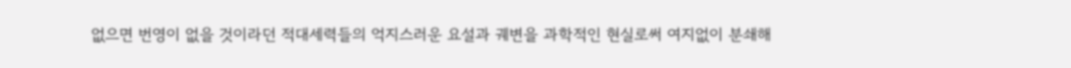없으면 번영이 없을 것이라던 적대세력들의 억지스러운 요설과 궤변을 과학적인 현실로써 여지없이 분쇄해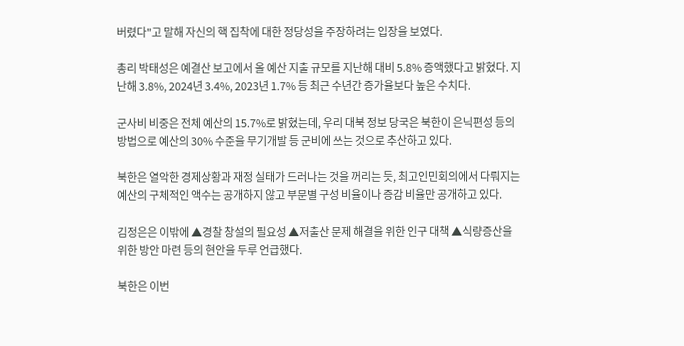버렸다"고 말해 자신의 핵 집착에 대한 정당성을 주장하려는 입장을 보였다.

총리 박태성은 예결산 보고에서 올 예산 지출 규모를 지난해 대비 5.8% 증액했다고 밝혔다. 지난해 3.8%, 2024년 3.4%, 2023년 1.7% 등 최근 수년간 증가율보다 높은 수치다.

군사비 비중은 전체 예산의 15.7%로 밝혔는데, 우리 대북 정보 당국은 북한이 은닉편성 등의 방법으로 예산의 30% 수준을 무기개발 등 군비에 쓰는 것으로 추산하고 있다.

북한은 열악한 경제상황과 재정 실태가 드러나는 것을 꺼리는 듯, 최고인민회의에서 다뤄지는 예산의 구체적인 액수는 공개하지 않고 부문별 구성 비율이나 증감 비율만 공개하고 있다.

김정은은 이밖에 ▲경찰 창설의 필요성 ▲저출산 문제 해결을 위한 인구 대책 ▲식량증산을 위한 방안 마련 등의 현안을 두루 언급했다.

북한은 이번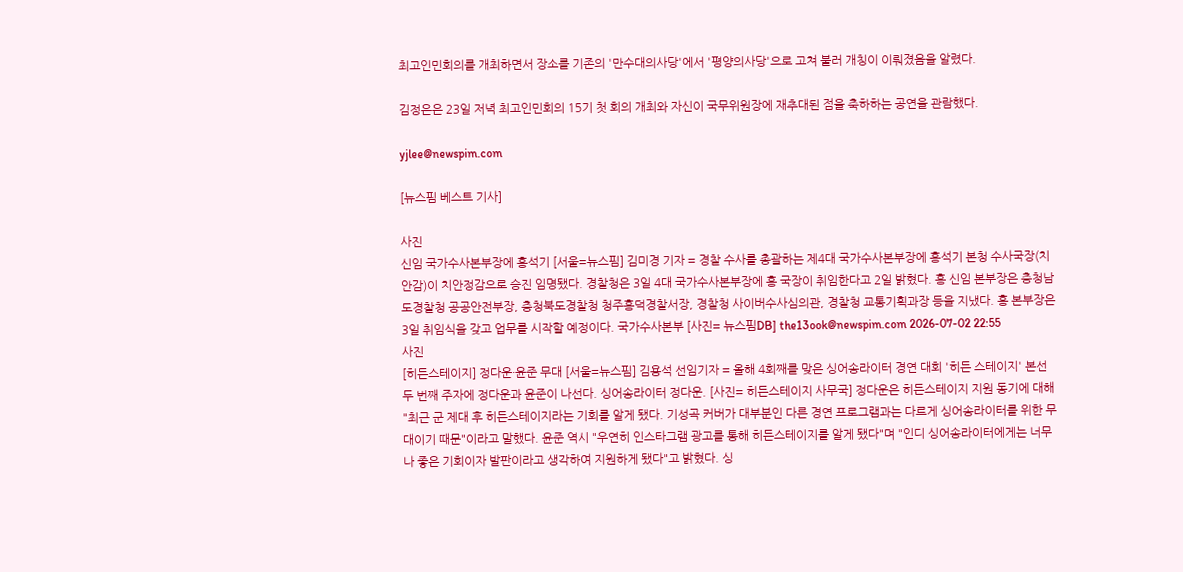최고인민회의를 개최하면서 장소를 기존의 '만수대의사당'에서 '평양의사당'으로 고쳐 불러 개칭이 이뤄졌음을 알렸다.

김정은은 23일 저녁 최고인민회의 15기 첫 회의 개최와 자신이 국무위원장에 재추대된 점을 축하하는 공연을 관람했다.

yjlee@newspim.com

[뉴스핌 베스트 기사]

사진
신임 국가수사본부장에 홍석기 [서울=뉴스핌] 김미경 기자 = 경찰 수사를 총괄하는 제4대 국가수사본부장에 홍석기 본청 수사국장(치안감)이 치안정감으로 승진 임명됐다. 경찰청은 3일 4대 국가수사본부장에 홍 국장이 취임한다고 2일 밝혔다. 홍 신임 본부장은 충청남도경찰청 공공안전부장, 충청북도경찰청 청주흥덕경찰서장, 경찰청 사이버수사심의관, 경찰청 교통기획과장 등을 지냈다. 홍 본부장은 3일 취임식을 갖고 업무를 시작할 예정이다. 국가수사본부 [사진= 뉴스핌DB] the13ook@newspim.com 2026-07-02 22:55
사진
[히든스테이지] 정다운·윤준 무대 [서울=뉴스핌] 김용석 선임기자 = 올해 4회째를 맞은 싱어송라이터 경연 대회 '히든 스테이지' 본선 두 번째 주자에 정다운과 윤준이 나선다. 싱어송라이터 정다운. [사진= 히든스테이지 사무국] 정다운은 히든스테이지 지원 동기에 대해 "최근 군 제대 후 히든스테이지라는 기회를 알게 됐다. 기성곡 커버가 대부분인 다른 경연 프로그램과는 다르게 싱어송라이터를 위한 무대이기 때문"이라고 말했다. 윤준 역시 "우연히 인스타그램 광고를 통해 히든스테이지를 알게 됐다"며 "인디 싱어송라이터에게는 너무나 좋은 기회이자 발판이라고 생각하여 지원하게 됐다"고 밝혔다. 싱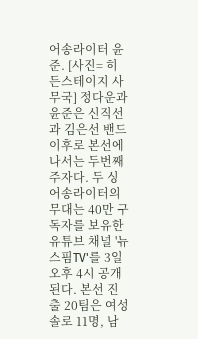어송라이터 윤준. [사진= 히든스테이지 사무국] 정다운과 윤준은 신직선과 김은선 밴드 이후로 본선에 나서는 두번째 주자다. 두 싱어송라이터의 무대는 40만 구독자를 보유한 유튜브 채널 '뉴스핌TV'를 3일 오후 4시 공개된다. 본선 진출 20팀은 여성 솔로 11명, 남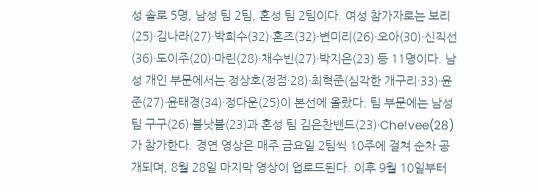성 솔로 5명, 남성 팀 2팀, 혼성 팀 2팀이다. 여성 참가자로는 보리(25)·김나라(27)·박희수(32)·혼즈(32)·변미리(26)·오아(30)·신직선(36)·도이주(20)·마린(28)·채수빈(27)·박지은(23) 등 11명이다. 남성 개인 부문에서는 정상호(정점·28)·최혁준(심각한 개구리·33)·윤준(27)·윤태경(34)·정다운(25)이 본선에 올랐다. 팀 부문에는 남성 팀 구구(26)·블낫블(23)과 혼성 팀 김은찬밴드(23)·Che!vee(28)가 참가한다. 경연 영상은 매주 금요일 2팀씩 10주에 걸쳐 순차 공개되며, 8월 28일 마지막 영상이 업로드된다. 이후 9월 10일부터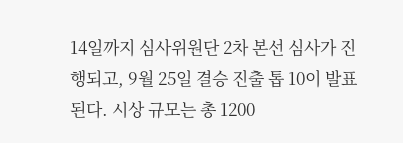14일까지 심사위원단 2차 본선 심사가 진행되고, 9월 25일 결승 진출 톱 10이 발표된다. 시상 규모는 총 1200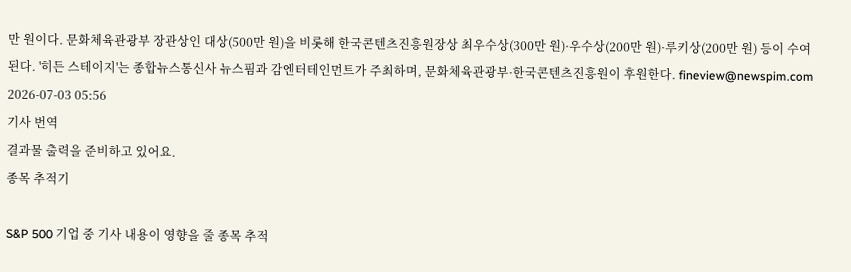만 원이다. 문화체육관광부 장관상인 대상(500만 원)을 비롯해 한국콘텐츠진흥원장상 최우수상(300만 원)·우수상(200만 원)·루키상(200만 원) 등이 수여된다. '히든 스테이지'는 종합뉴스통신사 뉴스핌과 감엔터테인먼트가 주최하며, 문화체육관광부·한국콘텐츠진흥원이 후원한다. fineview@newspim.com 2026-07-03 05:56
기사 번역
결과물 출력을 준비하고 있어요.
종목 추적기

S&P 500 기업 중 기사 내용이 영향을 줄 종목 추적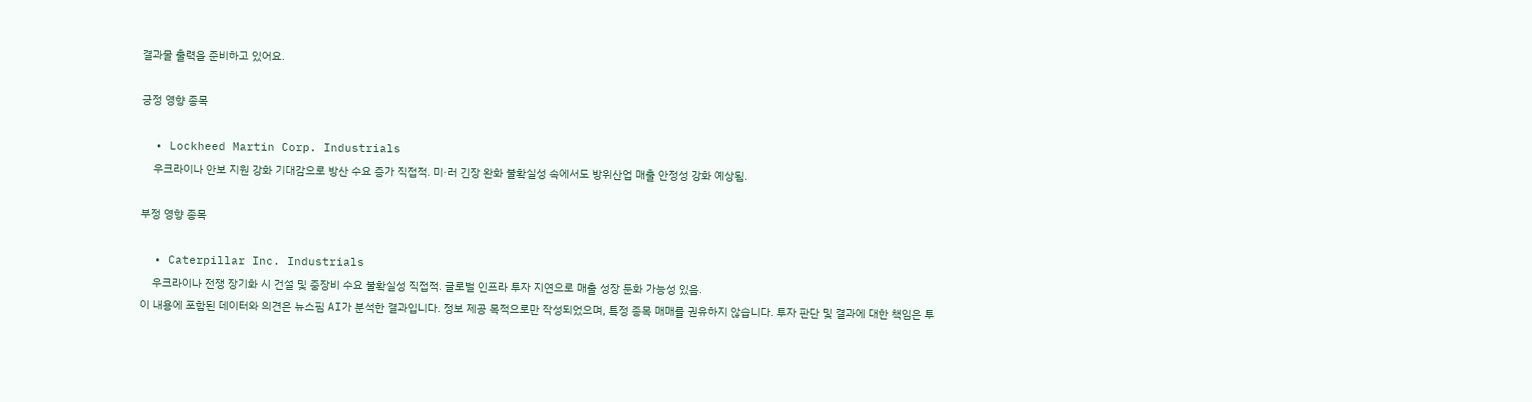결과물 출력을 준비하고 있어요.

긍정 영향 종목

  • Lockheed Martin Corp. Industrials
    우크라이나 안보 지원 강화 기대감으로 방산 수요 증가 직접적. 미·러 긴장 완화 불확실성 속에서도 방위산업 매출 안정성 강화 예상됨.

부정 영향 종목

  • Caterpillar Inc. Industrials
    우크라이나 전쟁 장기화 시 건설 및 중장비 수요 불확실성 직접적. 글로벌 인프라 투자 지연으로 매출 성장 둔화 가능성 있음.
이 내용에 포함된 데이터와 의견은 뉴스핌 AI가 분석한 결과입니다. 정보 제공 목적으로만 작성되었으며, 특정 종목 매매를 권유하지 않습니다. 투자 판단 및 결과에 대한 책임은 투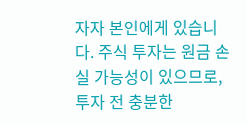자자 본인에게 있습니다. 주식 투자는 원금 손실 가능성이 있으므로, 투자 전 충분한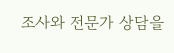조사와 전문가 상담을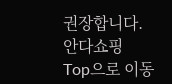권장합니다.
안다쇼핑
Top으로 이동